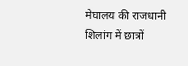मेघालय की राजधानी शिलांग में छात्रों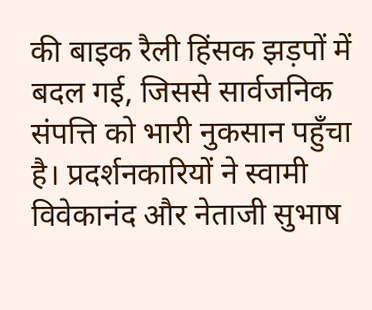की बाइक रैली हिंसक झड़पों में बदल गई, जिससे सार्वजनिक संपत्ति को भारी नुकसान पहुँचा है। प्रदर्शनकारियों ने स्वामी विवेकानंद और नेताजी सुभाष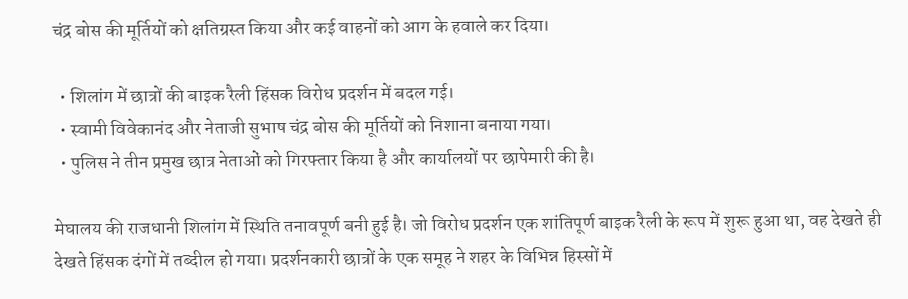चंद्र बोस की मूर्तियों को क्षतिग्रस्त किया और कई वाहनों को आग के हवाले कर दिया।

  • शिलांग में छात्रों की बाइक रैली हिंसक विरोध प्रदर्शन में बदल गई।
  • स्वामी विवेकानंद और नेताजी सुभाष चंद्र बोस की मूर्तियों को निशाना बनाया गया।
  • पुलिस ने तीन प्रमुख छात्र नेताओं को गिरफ्तार किया है और कार्यालयों पर छापेमारी की है।

मेघालय की राजधानी शिलांग में स्थिति तनावपूर्ण बनी हुई है। जो विरोध प्रदर्शन एक शांतिपूर्ण बाइक रैली के रूप में शुरू हुआ था, वह देखते ही देखते हिंसक दंगों में तब्दील हो गया। प्रदर्शनकारी छात्रों के एक समूह ने शहर के विभिन्न हिस्सों में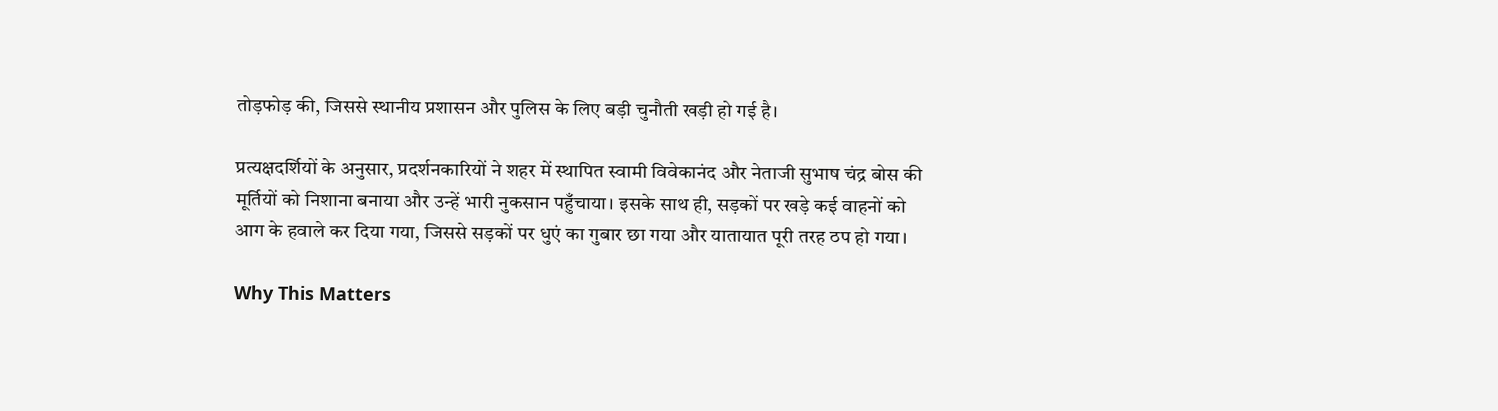तोड़फोड़ की, जिससे स्थानीय प्रशासन और पुलिस के लिए बड़ी चुनौती खड़ी हो गई है।

प्रत्यक्षदर्शियों के अनुसार, प्रदर्शनकारियों ने शहर में स्थापित स्वामी विवेकानंद और नेताजी सुभाष चंद्र बोस की मूर्तियों को निशाना बनाया और उन्हें भारी नुकसान पहुँचाया। इसके साथ ही, सड़कों पर खड़े कई वाहनों को आग के हवाले कर दिया गया, जिससे सड़कों पर धुएं का गुबार छा गया और यातायात पूरी तरह ठप हो गया।

Why This Matters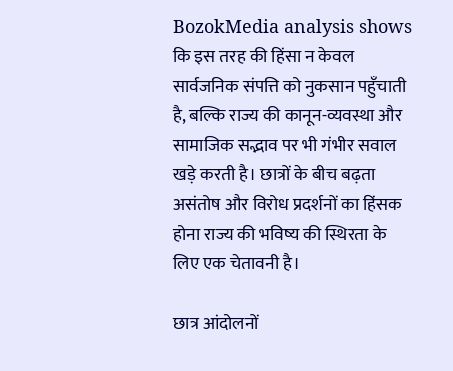BozokMedia analysis shows कि इस तरह की हिंसा न केवल सार्वजनिक संपत्ति को नुकसान पहुँचाती है, बल्कि राज्य की कानून-व्यवस्था और सामाजिक सद्भाव पर भी गंभीर सवाल खड़े करती है। छात्रों के बीच बढ़ता असंतोष और विरोध प्रदर्शनों का हिंसक होना राज्य की भविष्य की स्थिरता के लिए एक चेतावनी है।

छात्र आंदोलनों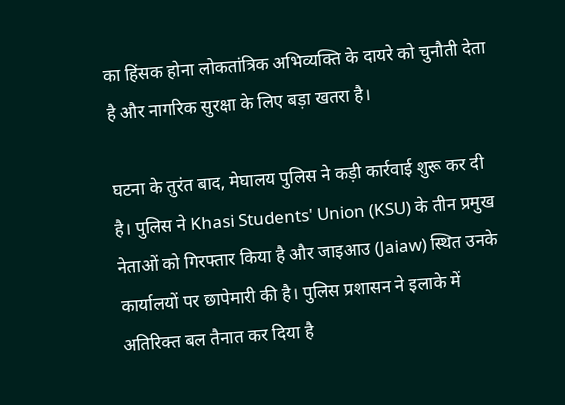का हिंसक होना लोकतांत्रिक अभिव्यक्ति के दायरे को चुनौती देता है और नागरिक सुरक्षा के लिए बड़ा खतरा है।

घटना के तुरंत बाद, मेघालय पुलिस ने कड़ी कार्रवाई शुरू कर दी है। पुलिस ने Khasi Students' Union (KSU) के तीन प्रमुख नेताओं को गिरफ्तार किया है और जाइआउ (Jaiaw) स्थित उनके कार्यालयों पर छापेमारी की है। पुलिस प्रशासन ने इलाके में अतिरिक्त बल तैनात कर दिया है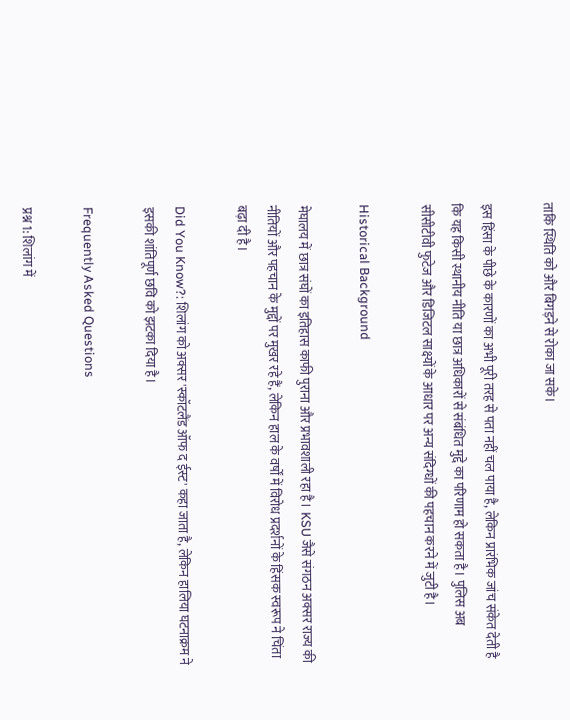ताकि स्थिति को और बिगड़ने से रोका जा सके।

इस हिंसा के पीछे के कारणों का अभी पूरी तरह से पता नहीं चल पाया है, लेकिन प्रारंभिक जांच संकेत देती है कि यह किसी स्थानीय नीति या छात्र अधिकारों से संबंधित मुद्दे का परिणाम हो सकता है। पुलिस अब सीसीटीवी फुटेज और डिजिटल साक्ष्यों के आधार पर अन्य संदिग्धों की पहचान करने में जुटी है।

Historical Background

मेघालय में छात्र संघों का इतिहास काफी पुराना और प्रभावशाली रहा है। KSU जैसे संगठन अक्सर राज्य की नीतियों और पहचान के मुद्दों पर मुखर रहे हैं, लेकिन हाल के वर्षों में विरोध प्रदर्शनों के हिंसक स्वरूप ने चिंता बढ़ा दी है।

Did You Know?: शिलांग को अक्सर 'स्कॉटलैंड ऑफ द ईस्ट' कहा जाता है, लेकिन हालिया घटनाक्रम ने इसकी शांतिपूर्ण छवि को झटका दिया है।

Frequently Asked Questions

प्रश्न 1: शिलांग में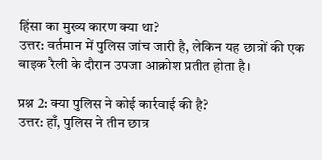हिंसा का मुख्य कारण क्या था?
उत्तर: वर्तमान में पुलिस जांच जारी है, लेकिन यह छात्रों की एक बाइक रैली के दौरान उपजा आक्रोश प्रतीत होता है।

प्रश्न 2: क्या पुलिस ने कोई कार्रवाई की है?
उत्तर: हाँ, पुलिस ने तीन छात्र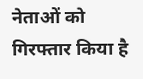नेताओं को गिरफ्तार किया है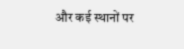और कई स्थानों पर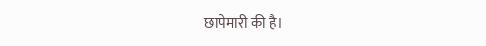छापेमारी की है।